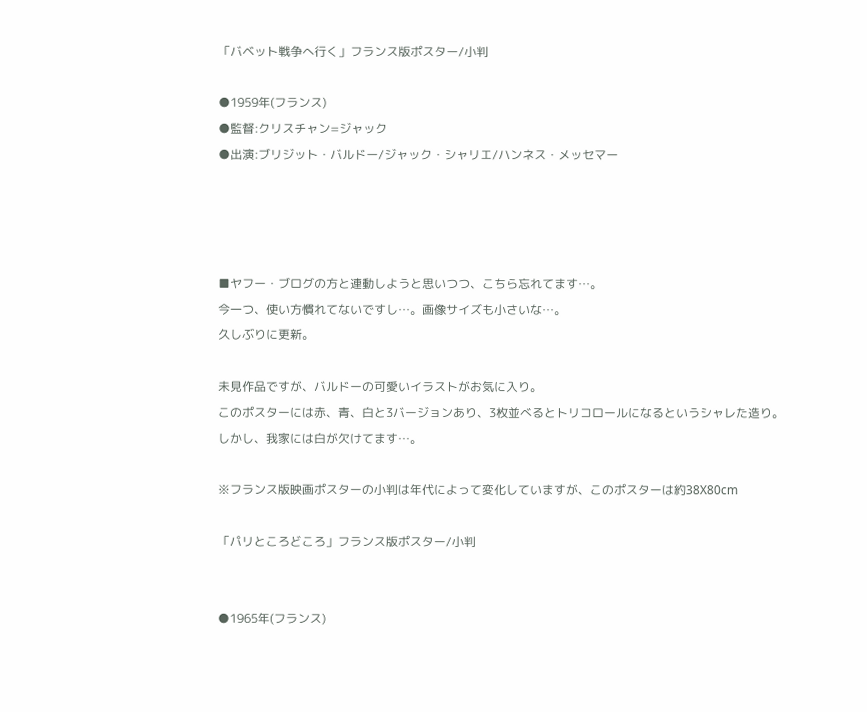「バベット戦争へ行く」フランス版ポスター/小判

●1959年(フランス)
●監督:クリスチャン=ジャック
●出演:ブリジット・バルドー/ジャック・シャリエ/ハンネス・メッセマー




■ヤフー・ブログの方と連動しようと思いつつ、こちら忘れてます…。
今一つ、使い方慣れてないですし…。画像サイズも小さいな…。
久しぶりに更新。

未見作品ですが、バルドーの可愛いイラストがお気に入り。
このポスターには赤、青、白と3バージョンあり、3枚並べるとトリコロールになるというシャレた造り。
しかし、我家には白が欠けてます…。

※フランス版映画ポスターの小判は年代によって変化していますが、このポスターは約38X80cm

「パリところどころ」フランス版ポスター/小判


●1965年(フランス)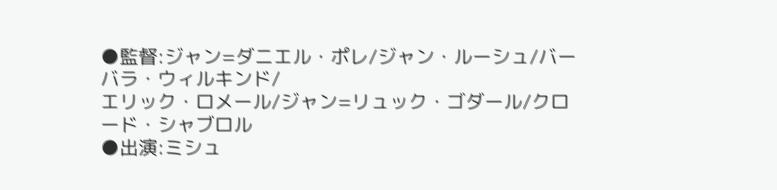●監督:ジャン=ダニエル・ポレ/ジャン・ルーシュ/バーバラ・ウィルキンド/
エリック・ロメール/ジャン=リュック・ゴダール/クロード・シャブロル
●出演:ミシュ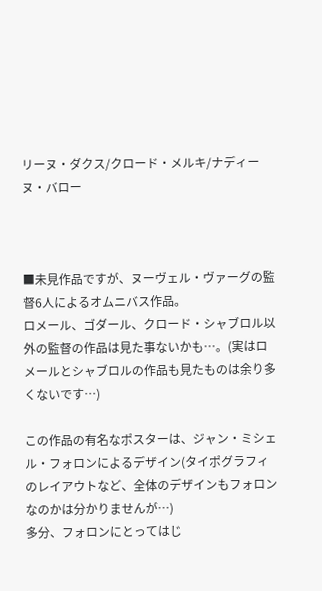リーヌ・ダクス/クロード・メルキ/ナディーヌ・バロー



■未見作品ですが、ヌーヴェル・ヴァーグの監督6人によるオムニバス作品。
ロメール、ゴダール、クロード・シャブロル以外の監督の作品は見た事ないかも…。(実はロメールとシャブロルの作品も見たものは余り多くないです…)

この作品の有名なポスターは、ジャン・ミシェル・フォロンによるデザイン(タイポグラフィのレイアウトなど、全体のデザインもフォロンなのかは分かりませんが…)
多分、フォロンにとってはじ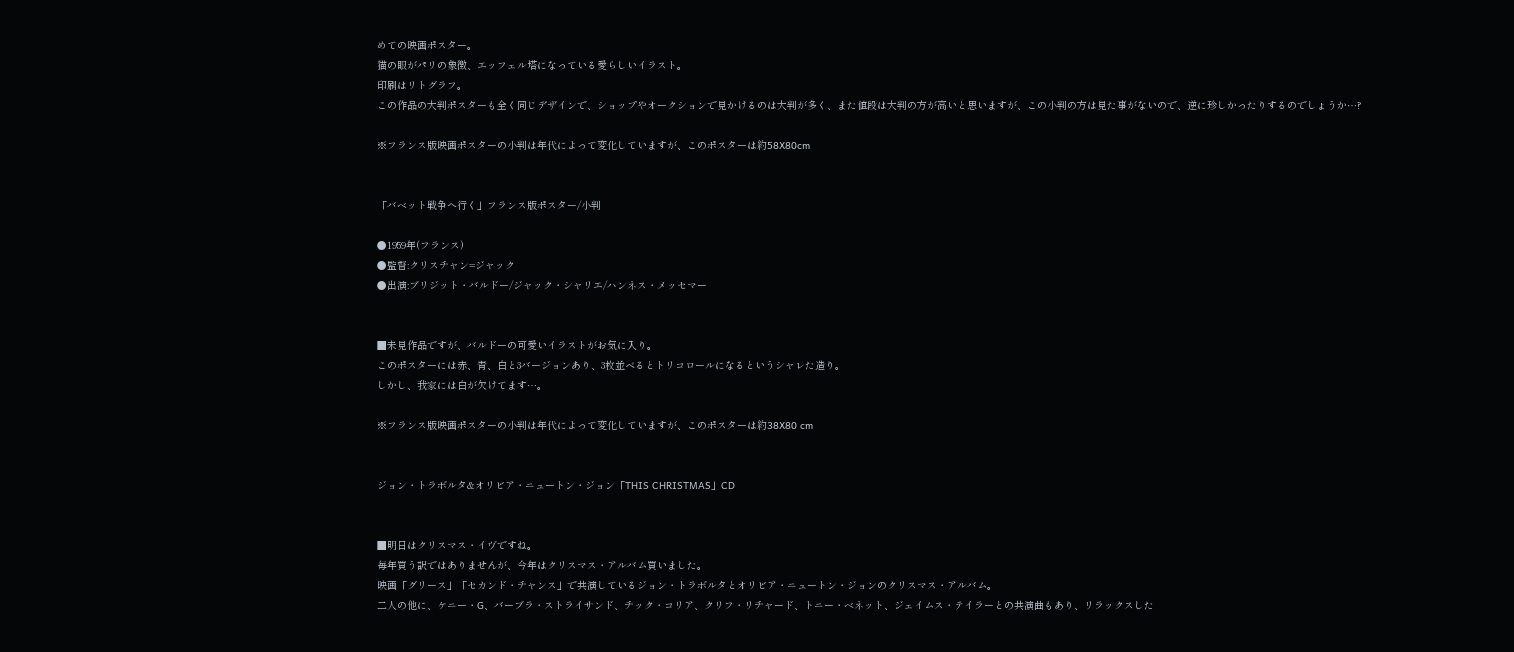めての映画ポスター。
猫の眼がパリの象徴、エッフェル塔になっている愛らしいイラスト。
印刷はリトグラフ。
この作品の大判ポスターも全く同じデザインで、ショップやオークションで見かけるのは大判が多く、また値段は大判の方が高いと思いますが、この小判の方は見た事がないので、逆に珍しかったりするのでしょうか…?

※フランス版映画ポスターの小判は年代によって変化していますが、このポスターは約58X80cm


「バベット戦争へ行く」フランス版ポスター/小判

●1959年(フランス)
●監督:クリスチャン=ジャック
●出演:ブリジット・バルドー/ジャック・シャリエ/ハンネス・メッセマー


■未見作品ですが、バルドーの可愛いイラストがお気に入り。
このポスターには赤、青、白と3バージョンあり、3枚並べるとトリコロールになるというシャレた造り。
しかし、我家には白が欠けてます…。

※フランス版映画ポスターの小判は年代によって変化していますが、このポスターは約38X80 cm


ジョン・トラボルタ&オリビア・ニュートン・ジョン「THIS CHRISTMAS」CD


■明日はクリスマス・イヴですね。
毎年買う訳ではありませんが、今年はクリスマス・アルバム買いました。
映画「グリース」「セカンド・チャンス」で共演しているジョン・トラボルタとオリビア・ニュートン・ジョンのクリスマス・アルバム。
二人の他に、ケニー・G、バーブラ・ストライサンド、チック・コリア、クリフ・リチャード、トニー・ベネット、ジェイムス・テイラーとの共演曲もあり、リラックスした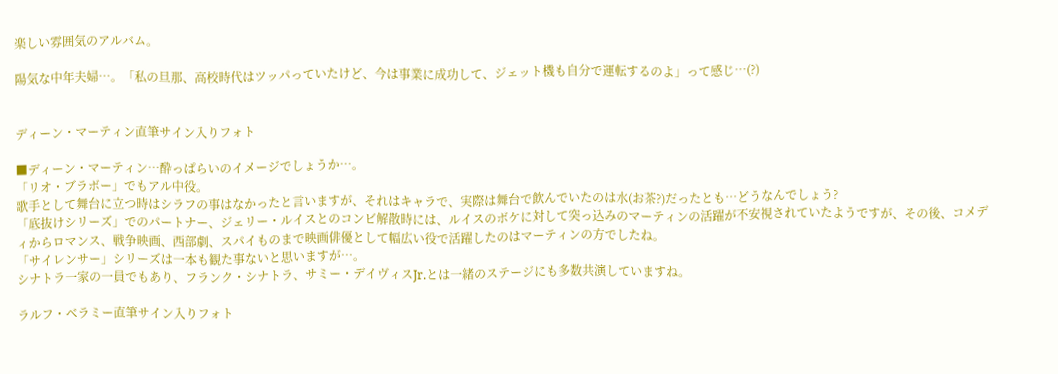楽しい雰囲気のアルバム。

陽気な中年夫婦…。「私の旦那、高校時代はツッパっていたけど、今は事業に成功して、ジェット機も自分で運転するのよ」って感じ…(?)


ディーン・マーティン直筆サイン入りフォト

■ディーン・マーティン…酔っぱらいのイメージでしょうか…。
「リオ・ブラボー」でもアル中役。
歌手として舞台に立つ時はシラフの事はなかったと言いますが、それはキャラで、実際は舞台で飲んでいたのは水(お茶?)だったとも…どうなんでしょう?
「底抜けシリーズ」でのパートナー、ジェリー・ルイスとのコンビ解散時には、ルイスのボケに対して突っ込みのマーティンの活躍が不安視されていたようですが、その後、コメディからロマンス、戦争映画、西部劇、スパイものまで映画俳優として幅広い役で活躍したのはマーティンの方でしたね。
「サイレンサー」シリーズは一本も観た事ないと思いますが…。
シナトラ一家の一員でもあり、フランク・シナトラ、サミー・デイヴィスJr.とは一緒のステージにも多数共演していますね。

ラルフ・ベラミー直筆サイン入りフォト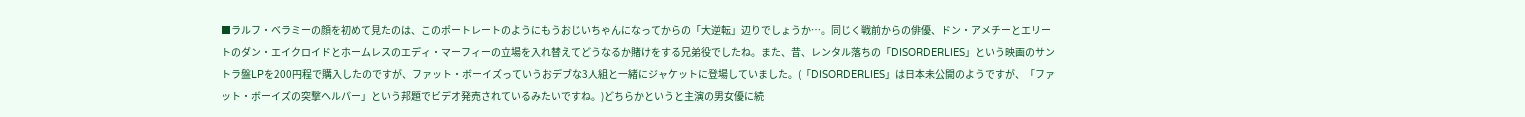■ラルフ・ベラミーの顔を初めて見たのは、このポートレートのようにもうおじいちゃんになってからの「大逆転」辺りでしょうか…。同じく戦前からの俳優、ドン・アメチーとエリートのダン・エイクロイドとホームレスのエディ・マーフィーの立場を入れ替えてどうなるか賭けをする兄弟役でしたね。また、昔、レンタル落ちの「DISORDERLIES」という映画のサントラ盤LPを200円程で購入したのですが、ファット・ボーイズっていうおデブな3人組と一緒にジャケットに登場していました。(「DISORDERLIES」は日本未公開のようですが、「ファット・ボーイズの突撃ヘルパー」という邦題でビデオ発売されているみたいですね。)どちらかというと主演の男女優に続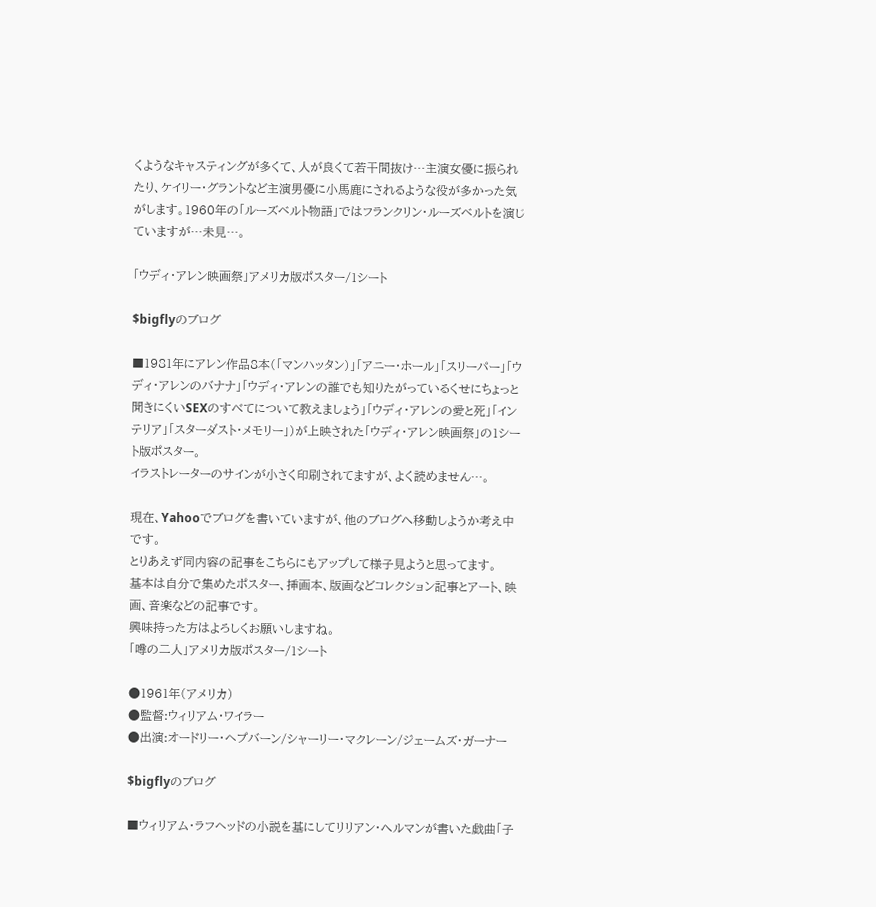くようなキャスティングが多くて、人が良くて若干間抜け…主演女優に振られたり、ケイリー・グラントなど主演男優に小馬鹿にされるような役が多かった気がします。1960年の「ルーズベルト物語」ではフランクリン・ルーズベルトを演じていますが…未見…。

「ウディ・アレン映画祭」アメリカ版ポスター/1シート

$bigflyのブログ

■1981年にアレン作品8本(「マンハッタン)」「アニー・ホール」「スリーパー」「ウディ・アレンのバナナ」「ウディ・アレンの誰でも知りたがっているくせにちょっと聞きにくいSEXのすべてについて教えましょう」「ウディ・アレンの愛と死」「インテリア」「スターダスト・メモリー」)が上映された「ウディ・アレン映画祭」の1シート版ポスター。
イラストレーターのサインが小さく印刷されてますが、よく読めません…。

現在、Yahooでブログを書いていますが、他のブログへ移動しようか考え中です。
とりあえず同内容の記事をこちらにもアップして様子見ようと思ってます。
基本は自分で集めたポスター、挿画本、版画などコレクション記事とアート、映画、音楽などの記事です。
興味持った方はよろしくお願いしますね。
「噂の二人」アメリカ版ポスター/1シート

●1961年(アメリカ)
●監督:ウィリアム・ワイラー
●出演:オードリー・ヘプバーン/シャーリー・マクレーン/ジェームズ・ガーナー

$bigflyのブログ

■ウィリアム・ラフヘッドの小説を基にしてリリアン・へルマンが書いた戯曲「子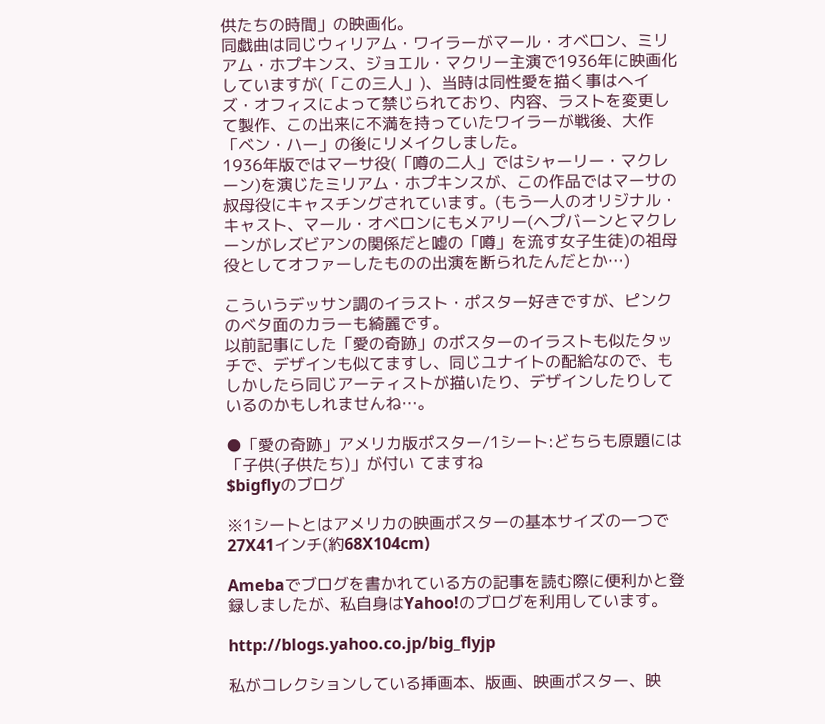供たちの時間」の映画化。
同戯曲は同じウィリアム・ワイラーがマール・オベロン、ミリアム・ホプキンス、ジョエル・マクリー主演で1936年に映画化していますが(「この三人」)、当時は同性愛を描く事はへイズ・オフィスによって禁じられており、内容、ラストを変更して製作、この出来に不満を持っていたワイラーが戦後、大作「ベン・ハー」の後にリメイクしました。
1936年版ではマーサ役(「噂の二人」ではシャーリー・マクレーン)を演じたミリアム・ホプキンスが、この作品ではマーサの叔母役にキャスチングされています。(もう一人のオリジナル・キャスト、マール・オベロンにもメアリー(ヘプバーンとマクレーンがレズビアンの関係だと嘘の「噂」を流す女子生徒)の祖母役としてオファーしたものの出演を断られたんだとか…)

こういうデッサン調のイラスト・ポスター好きですが、ピンクのベタ面のカラーも綺麗です。
以前記事にした「愛の奇跡」のポスターのイラストも似たタッチで、デザインも似てますし、同じユナイトの配給なので、もしかしたら同じアーティストが描いたり、デザインしたりしているのかもしれませんね…。

●「愛の奇跡」アメリカ版ポスター/1シート:どちらも原題には「子供(子供たち)」が付い てますね
$bigflyのブログ

※1シートとはアメリカの映画ポスターの基本サイズの一つで27X41インチ(約68X104cm)

Amebaでブログを書かれている方の記事を読む際に便利かと登録しましたが、私自身はYahoo!のブログを利用しています。

http://blogs.yahoo.co.jp/big_flyjp

私がコレクションしている挿画本、版画、映画ポスター、映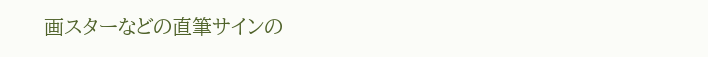画スターなどの直筆サインの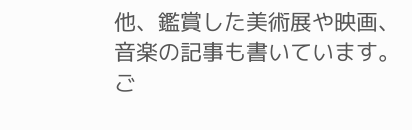他、鑑賞した美術展や映画、音楽の記事も書いています。
ご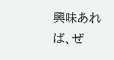興味あれば、ぜ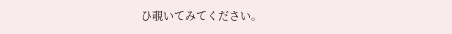ひ覗いてみてください。